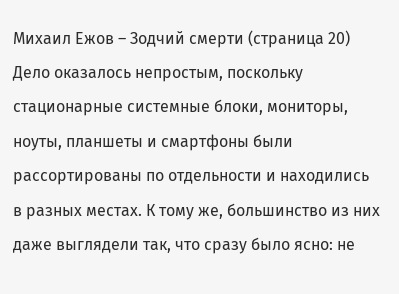Михаил Ежов – Зодчий смерти (страница 20)
Дело оказалось непростым, поскольку стационарные системные блоки, мониторы, ноуты, планшеты и смартфоны были рассортированы по отдельности и находились в разных местах. К тому же, большинство из них даже выглядели так, что сразу было ясно: не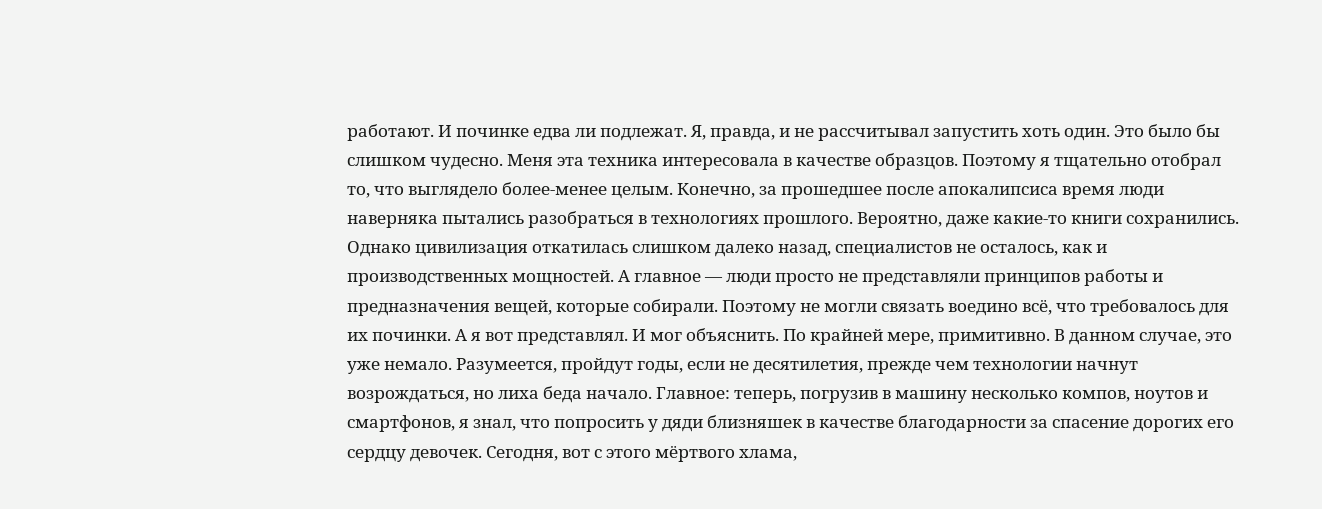работают. И починке едва ли подлежат. Я, правда, и не рассчитывал запустить хоть один. Это было бы слишком чудесно. Меня эта техника интересовала в качестве образцов. Поэтому я тщательно отобрал то, что выглядело более-менее целым. Конечно, за прошедшее после апокалипсиса время люди наверняка пытались разобраться в технологиях прошлого. Вероятно, даже какие-то книги сохранились. Однако цивилизация откатилась слишком далеко назад, специалистов не осталось, как и производственных мощностей. А главное — люди просто не представляли принципов работы и предназначения вещей, которые собирали. Поэтому не могли связать воедино всё, что требовалось для их починки. А я вот представлял. И мог объяснить. По крайней мере, примитивно. В данном случае, это уже немало. Разумеется, пройдут годы, если не десятилетия, прежде чем технологии начнут возрождаться, но лиха беда начало. Главное: теперь, погрузив в машину несколько компов, ноутов и смартфонов, я знал, что попросить у дяди близняшек в качестве благодарности за спасение дорогих его сердцу девочек. Сегодня, вот с этого мёртвого хлама,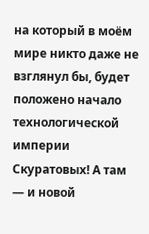на который в моём мире никто даже не взглянул бы, будет положено начало технологической империи Скуратовых! А там — и новой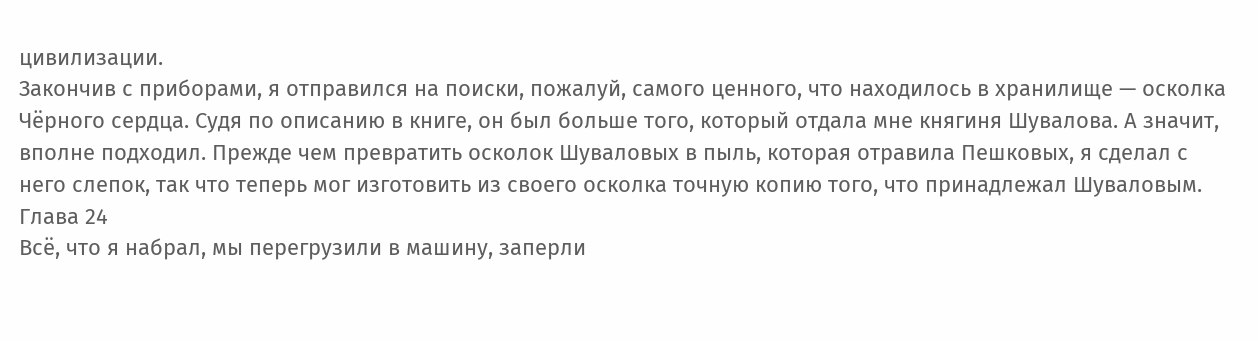цивилизации.
Закончив с приборами, я отправился на поиски, пожалуй, самого ценного, что находилось в хранилище — осколка Чёрного сердца. Судя по описанию в книге, он был больше того, который отдала мне княгиня Шувалова. А значит, вполне подходил. Прежде чем превратить осколок Шуваловых в пыль, которая отравила Пешковых, я сделал с него слепок, так что теперь мог изготовить из своего осколка точную копию того, что принадлежал Шуваловым.
Глава 24
Всё, что я набрал, мы перегрузили в машину, заперли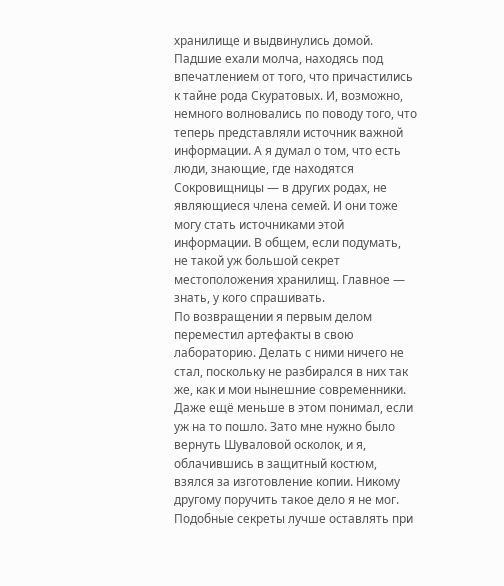хранилище и выдвинулись домой. Падшие ехали молча, находясь под впечатлением от того, что причастились к тайне рода Скуратовых. И, возможно, немного волновались по поводу того, что теперь представляли источник важной информации. А я думал о том, что есть люди, знающие, где находятся Сокровищницы — в других родах, не являющиеся члена семей. И они тоже могу стать источниками этой информации. В общем, если подумать, не такой уж большой секрет местоположения хранилищ. Главное — знать, у кого спрашивать.
По возвращении я первым делом переместил артефакты в свою лабораторию. Делать с ними ничего не стал, поскольку не разбирался в них так же, как и мои нынешние современники. Даже ещё меньше в этом понимал, если уж на то пошло. Зато мне нужно было вернуть Шуваловой осколок, и я, облачившись в защитный костюм, взялся за изготовление копии. Никому другому поручить такое дело я не мог. Подобные секреты лучше оставлять при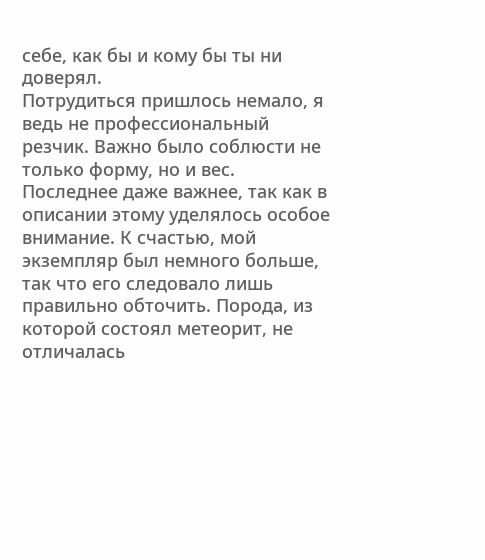себе, как бы и кому бы ты ни доверял.
Потрудиться пришлось немало, я ведь не профессиональный резчик. Важно было соблюсти не только форму, но и вес. Последнее даже важнее, так как в описании этому уделялось особое внимание. К счастью, мой экземпляр был немного больше, так что его следовало лишь правильно обточить. Порода, из которой состоял метеорит, не отличалась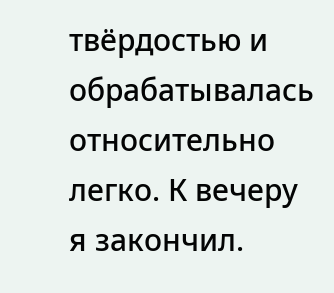твёрдостью и обрабатывалась относительно легко. К вечеру я закончил.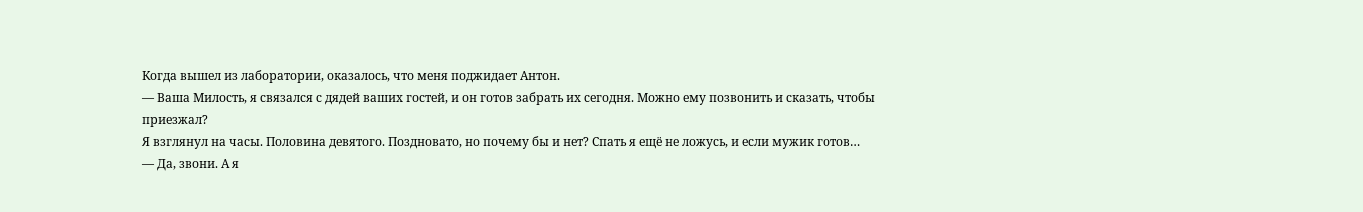Когда вышел из лаборатории, оказалось, что меня поджидает Антон.
— Ваша Милость, я связался с дядей ваших гостей, и он готов забрать их сегодня. Можно ему позвонить и сказать, чтобы приезжал?
Я взглянул на часы. Половина девятого. Поздновато, но почему бы и нет? Спать я ещё не ложусь, и если мужик готов…
— Да, звони. А я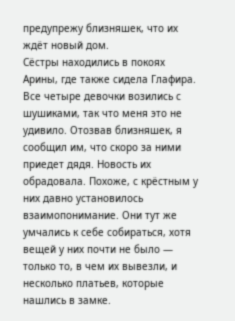предупрежу близняшек, что их ждёт новый дом.
Сёстры находились в покоях Арины, где также сидела Глафира. Все четыре девочки возились с шушиками, так что меня это не удивило. Отозвав близняшек, я сообщил им, что скоро за ними приедет дядя. Новость их обрадовала. Похоже, с крёстным у них давно установилось взаимопонимание. Они тут же умчались к себе собираться, хотя вещей у них почти не было — только то, в чем их вывезли, и несколько платьев, которые нашлись в замке.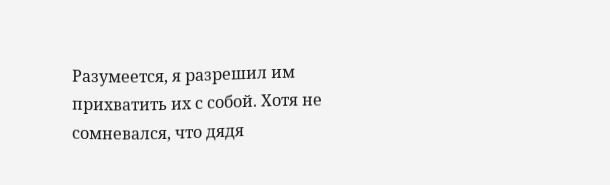Разумеется, я разрешил им прихватить их с собой. Хотя не сомневался, что дядя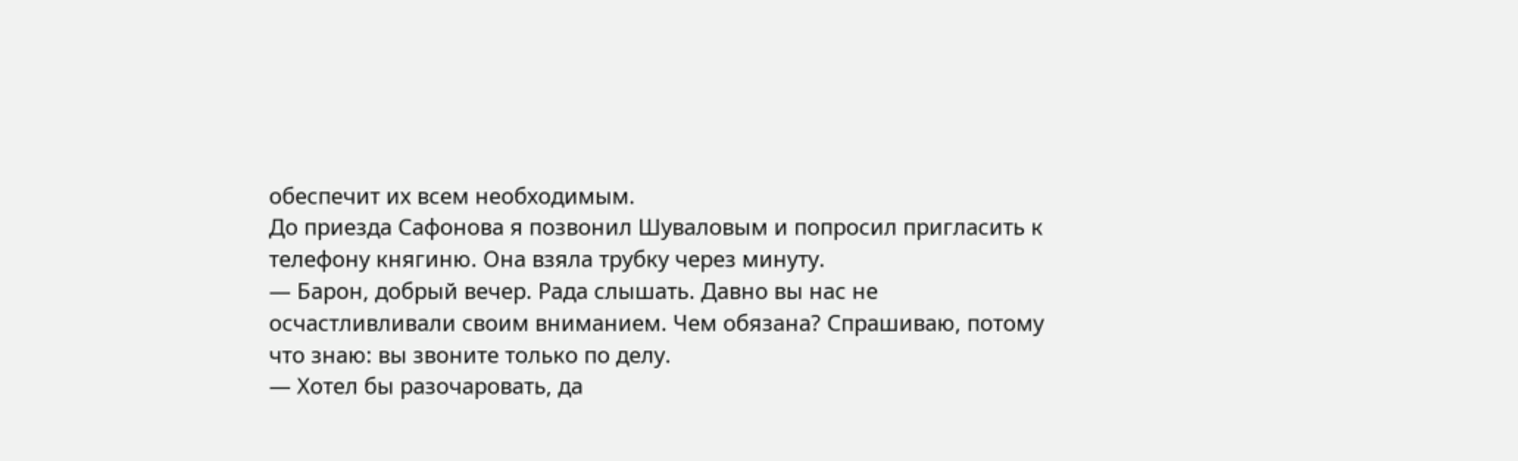обеспечит их всем необходимым.
До приезда Сафонова я позвонил Шуваловым и попросил пригласить к телефону княгиню. Она взяла трубку через минуту.
— Барон, добрый вечер. Рада слышать. Давно вы нас не осчастливливали своим вниманием. Чем обязана? Спрашиваю, потому что знаю: вы звоните только по делу.
— Хотел бы разочаровать, да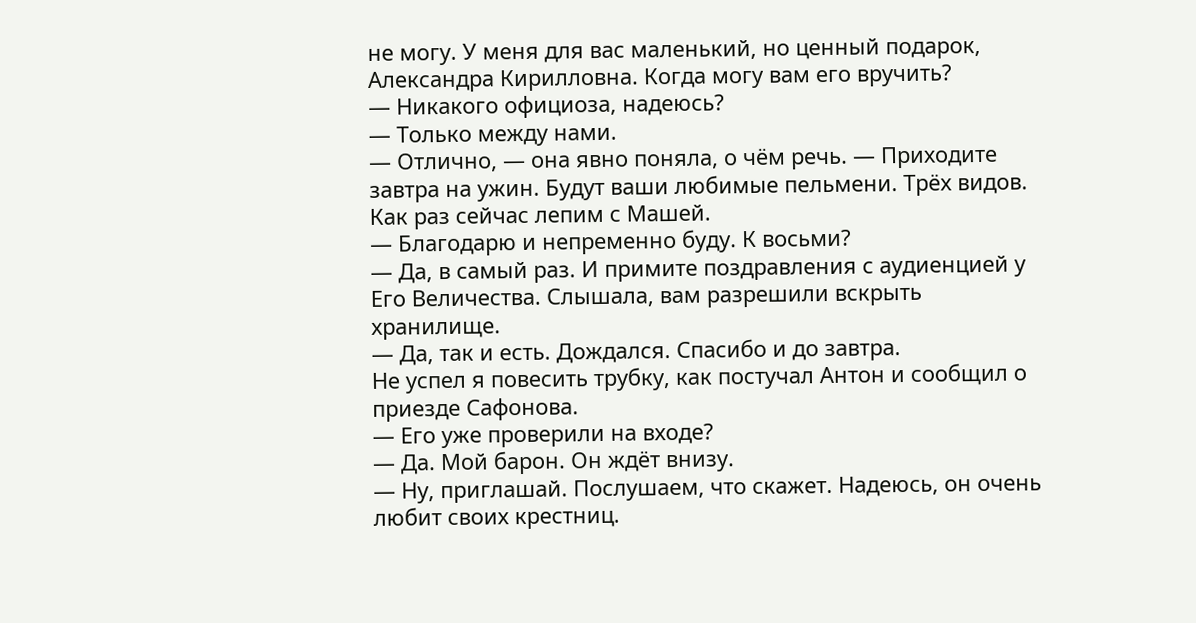не могу. У меня для вас маленький, но ценный подарок, Александра Кирилловна. Когда могу вам его вручить?
— Никакого официоза, надеюсь?
— Только между нами.
— Отлично, — она явно поняла, о чём речь. — Приходите завтра на ужин. Будут ваши любимые пельмени. Трёх видов. Как раз сейчас лепим с Машей.
— Благодарю и непременно буду. К восьми?
— Да, в самый раз. И примите поздравления с аудиенцией у Его Величества. Слышала, вам разрешили вскрыть хранилище.
— Да, так и есть. Дождался. Спасибо и до завтра.
Не успел я повесить трубку, как постучал Антон и сообщил о приезде Сафонова.
— Его уже проверили на входе?
— Да. Мой барон. Он ждёт внизу.
— Ну, приглашай. Послушаем, что скажет. Надеюсь, он очень любит своих крестниц.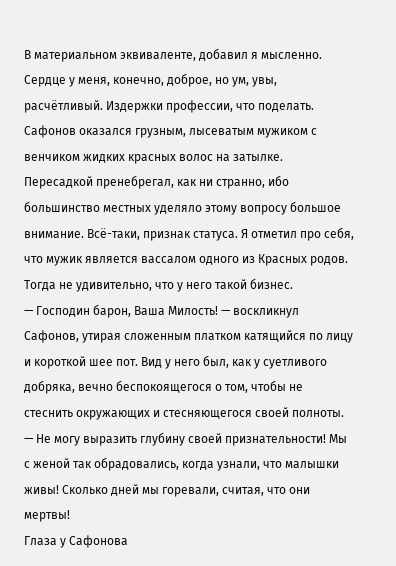В материальном эквиваленте, добавил я мысленно. Сердце у меня, конечно, доброе, но ум, увы, расчётливый. Издержки профессии, что поделать.
Сафонов оказался грузным, лысеватым мужиком с венчиком жидких красных волос на затылке. Пересадкой пренебрегал, как ни странно, ибо большинство местных уделяло этому вопросу большое внимание. Всё-таки, признак статуса. Я отметил про себя, что мужик является вассалом одного из Красных родов. Тогда не удивительно, что у него такой бизнес.
— Господин барон, Ваша Милость! — воскликнул Сафонов, утирая сложенным платком катящийся по лицу и короткой шее пот. Вид у него был, как у суетливого добряка, вечно беспокоящегося о том, чтобы не стеснить окружающих и стесняющегося своей полноты. — Не могу выразить глубину своей признательности! Мы с женой так обрадовались, когда узнали, что малышки живы! Сколько дней мы горевали, считая, что они мертвы!
Глаза у Сафонова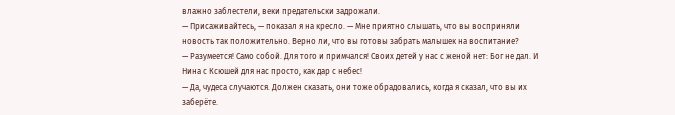влажно заблестели, веки предательски задрожали.
— Присаживайтесь, — показал я на кресло. — Мне приятно слышать, что вы восприняли новость так положительно. Верно ли, что вы готовы забрать малышек на воспитание?
— Разумеется! Само собой. Для того и примчался! Своих детей у нас с женой нет: Бог не дал. И Нина с Ксюшей для нас просто, как дар с небес!
— Да, чудеса случаются. Должен сказать, они тоже обрадовались, когда я сказал, что вы их заберёте.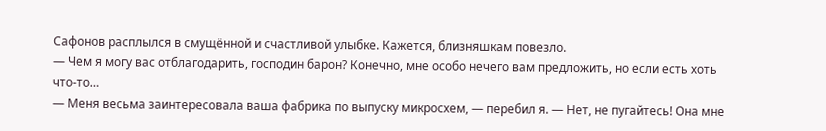Сафонов расплылся в смущённой и счастливой улыбке. Кажется, близняшкам повезло.
— Чем я могу вас отблагодарить, господин барон? Конечно, мне особо нечего вам предложить, но если есть хоть что-то…
— Меня весьма заинтересовала ваша фабрика по выпуску микросхем, — перебил я. — Нет, не пугайтесь! Она мне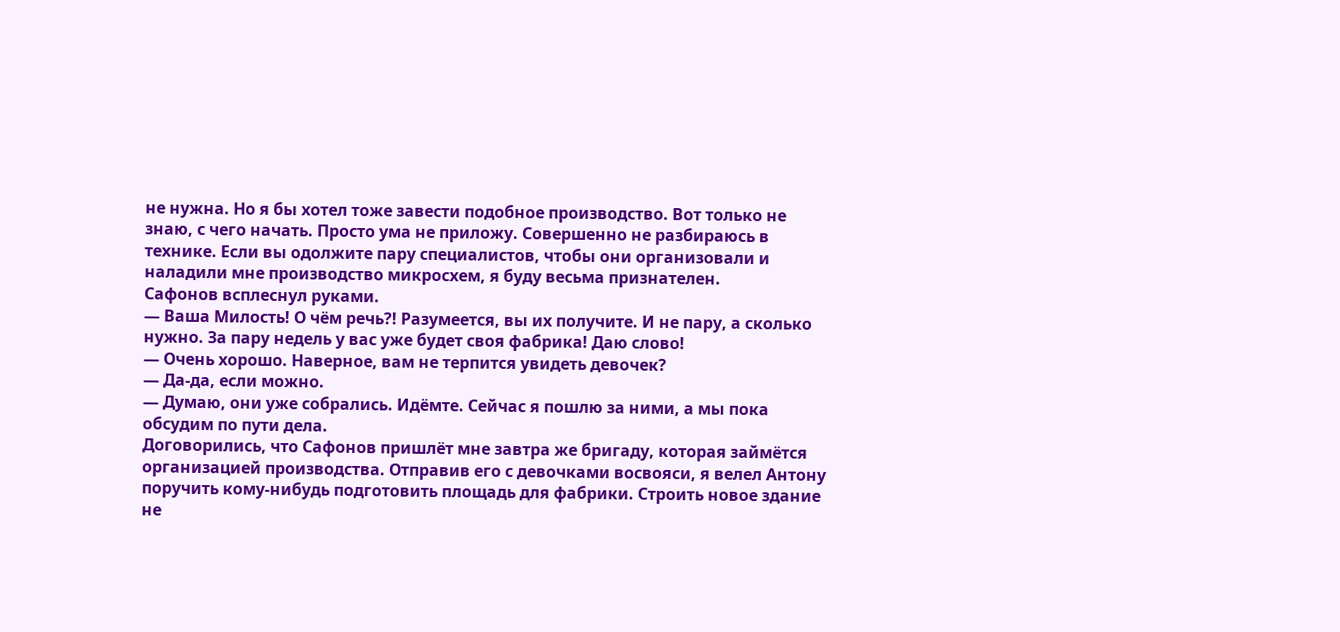не нужна. Но я бы хотел тоже завести подобное производство. Вот только не знаю, с чего начать. Просто ума не приложу. Совершенно не разбираюсь в технике. Если вы одолжите пару специалистов, чтобы они организовали и наладили мне производство микросхем, я буду весьма признателен.
Сафонов всплеснул руками.
— Ваша Милость! О чём речь?! Разумеется, вы их получите. И не пару, а сколько нужно. За пару недель у вас уже будет своя фабрика! Даю слово!
— Очень хорошо. Наверное, вам не терпится увидеть девочек?
— Да-да, если можно.
— Думаю, они уже собрались. Идёмте. Сейчас я пошлю за ними, а мы пока обсудим по пути дела.
Договорились, что Сафонов пришлёт мне завтра же бригаду, которая займётся организацией производства. Отправив его с девочками восвояси, я велел Антону поручить кому-нибудь подготовить площадь для фабрики. Строить новое здание не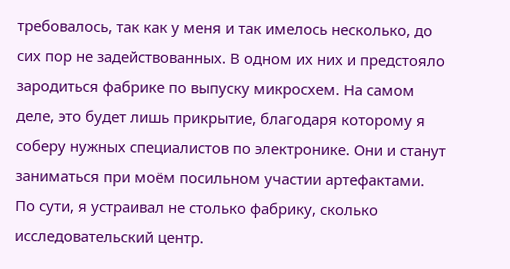требовалось, так как у меня и так имелось несколько, до сих пор не задействованных. В одном их них и предстояло зародиться фабрике по выпуску микросхем. На самом деле, это будет лишь прикрытие, благодаря которому я соберу нужных специалистов по электронике. Они и станут заниматься при моём посильном участии артефактами. По сути, я устраивал не столько фабрику, сколько исследовательский центр.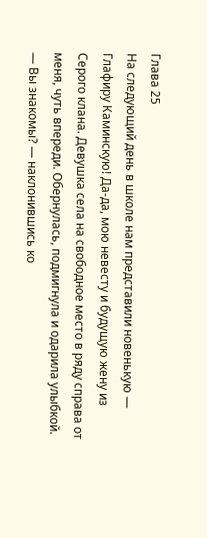Глава 25
На следующий день в школе нам представили новенькую — Глафиру Каминскую! Да-да, мою невесту и будущую жену из Серого клана. Девушка села на свободное место в ряду справа от меня, чуть впереди. Обернулась, подмигнула и одарила улыбкой.
— Вы знакомы? — наклонившись ко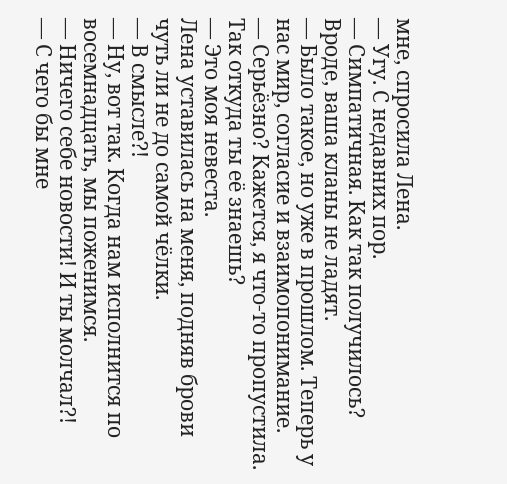мне, спросила Лена.
— Угу. С недавних пор.
— Симпатичная. Как так получилось? Вроде, ваша кланы не ладят.
— Было такое, но уже в прошлом. Теперь у нас мир, согласие и взаимопонимание.
— Серьёзно? Кажется, я что-то пропустила. Так откуда ты её знаешь?
— Это моя невеста.
Лена уставилась на меня, подняв брови чуть ли не до самой чёлки.
— В смысле?!
— Ну, вот так. Когда нам исполнится по восемнадцать, мы поженимся.
— Ничего себе новости! И ты молчал?!
— С чего бы мне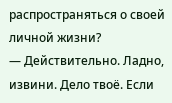распространяться о своей личной жизни?
— Действительно. Ладно, извини. Дело твоё. Если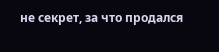не секрет, за что продался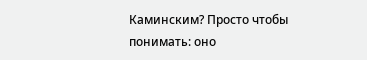Каминским? Просто чтобы понимать: оно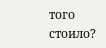того стоило?